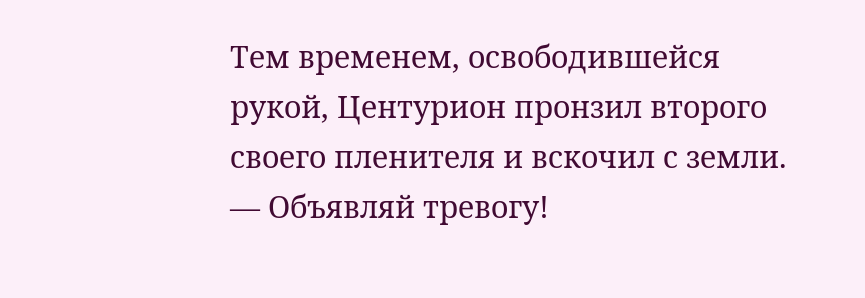Тем временем, освободившейся рукой, Центурион пронзил второго своего пленителя и вскочил с земли.
— Объявляй тревогу!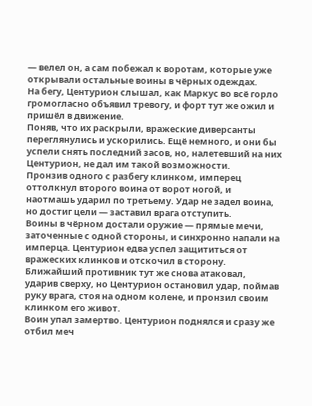— велел он, а сам побежал к воротам, которые уже открывали остальные воины в чёрных одеждах.
На бегу, Центурион слышал, как Маркус во всё горло громогласно объявил тревогу, и форт тут же ожил и пришёл в движение.
Поняв, что их раскрыли, вражеские диверсанты переглянулись и ускорились. Ещё немного, и они бы успели снять последний засов, но, налетевший на них Центурион, не дал им такой возможности.
Пронзив одного с разбегу клинком, имперец оттолкнул второго воина от ворот ногой, и наотмашь ударил по третьему. Удар не задел воина, но достиг цели — заставил врага отступить.
Воины в чёрном достали оружие — прямые мечи, заточенные с одной стороны, и синхронно напали на имперца. Центурион едва успел защититься от вражеских клинков и отскочил в сторону. Ближайший противник тут же снова атаковал, ударив сверху, но Центурион остановил удар, поймав руку врага, стоя на одном колене, и пронзил своим клинком его живот.
Воин упал замертво. Центурион поднялся и сразу же отбил меч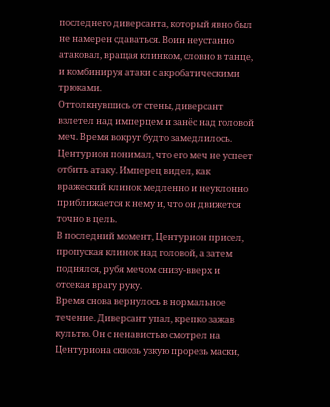последнего диверсанта, который явно был не намерен сдаваться. Воин неустанно атаковал, вращая клинком, словно в танце, и комбинируя атаки с акробатическими трюками.
Оттолкнувшись от стены, диверсант взлетел над имперцем и занёс над головой меч. Время вокруг будто замедлилось. Центурион понимал, что его меч не успеет отбить атаку. Имперец видел, как вражеский клинок медленно и неуклонно приближается к нему и, что он движется точно в цель.
В последний момент, Центурион присел, пропуская клинок над головой, а затем поднялся, рубя мечом снизу-вверх и отсекая врагу руку.
Время снова вернулось в нормальное течение. Диверсант упал, крепко зажав культю. Он с ненавистью смотрел на Центуриона сквозь узкую прорезь маски,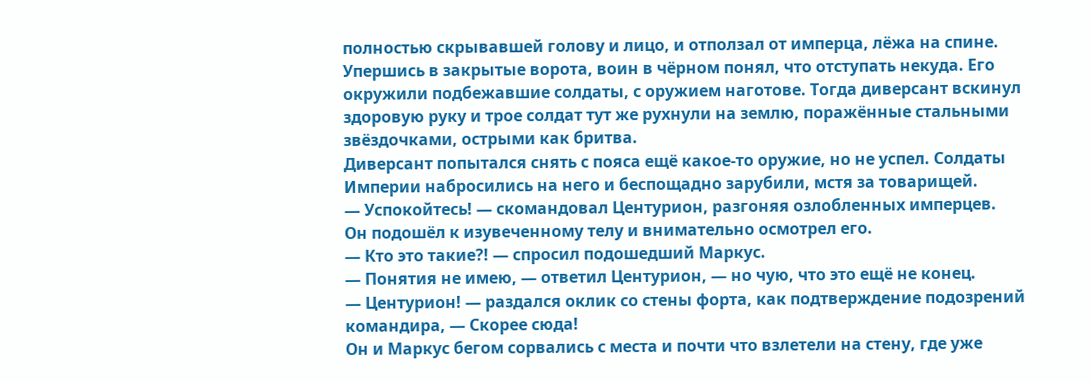полностью скрывавшей голову и лицо, и отползал от имперца, лёжа на спине. Упершись в закрытые ворота, воин в чёрном понял, что отступать некуда. Его окружили подбежавшие солдаты, с оружием наготове. Тогда диверсант вскинул здоровую руку и трое солдат тут же рухнули на землю, поражённые стальными звёздочками, острыми как бритва.
Диверсант попытался снять с пояса ещё какое-то оружие, но не успел. Солдаты Империи набросились на него и беспощадно зарубили, мстя за товарищей.
— Успокойтесь! — скомандовал Центурион, разгоняя озлобленных имперцев.
Он подошёл к изувеченному телу и внимательно осмотрел его.
— Кто это такие?! — спросил подошедший Маркус.
— Понятия не имею, — ответил Центурион, — но чую, что это ещё не конец.
— Центурион! — раздался оклик со стены форта, как подтверждение подозрений командира, — Скорее сюда!
Он и Маркус бегом сорвались с места и почти что взлетели на стену, где уже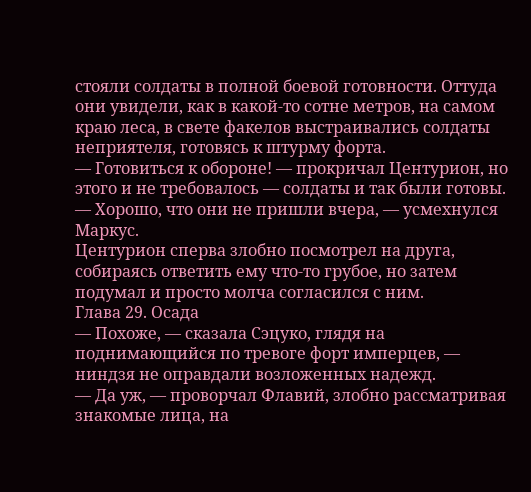стояли солдаты в полной боевой готовности. Оттуда они увидели, как в какой-то сотне метров, на самом краю леса, в свете факелов выстраивались солдаты неприятеля, готовясь к штурму форта.
— Готовиться к обороне! — прокричал Центурион, но этого и не требовалось — солдаты и так были готовы.
— Хорошо, что они не пришли вчера, — усмехнулся Маркус.
Центурион сперва злобно посмотрел на друга, собираясь ответить ему что-то грубое, но затем подумал и просто молча согласился с ним.
Глава 29. Осада
— Похоже, — сказала Сэцуко, глядя на поднимающийся по тревоге форт имперцев, — ниндзя не оправдали возложенных надежд.
— Да уж, — проворчал Флавий, злобно рассматривая знакомые лица, на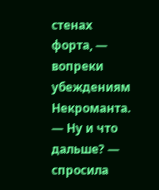стенах форта, — вопреки убеждениям Некроманта.
— Ну и что дальше? — спросила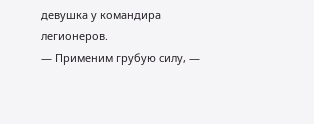девушка у командира легионеров.
— Применим грубую силу, —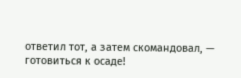ответил тот, а затем скомандовал, — готовиться к осаде!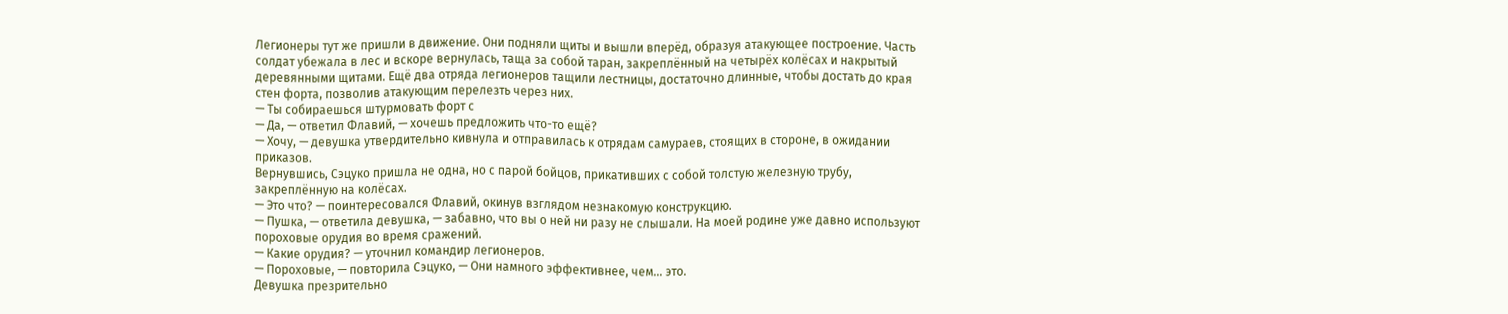Легионеры тут же пришли в движение. Они подняли щиты и вышли вперёд, образуя атакующее построение. Часть солдат убежала в лес и вскоре вернулась, таща за собой таран, закреплённый на четырёх колёсах и накрытый деревянными щитами. Ещё два отряда легионеров тащили лестницы, достаточно длинные, чтобы достать до края стен форта, позволив атакующим перелезть через них.
— Ты собираешься штурмовать форт с
— Да, — ответил Флавий, — хочешь предложить что-то ещё?
— Хочу, — девушка утвердительно кивнула и отправилась к отрядам самураев, стоящих в стороне, в ожидании приказов.
Вернувшись, Сэцуко пришла не одна, но с парой бойцов, прикативших с собой толстую железную трубу, закреплённую на колёсах.
— Это что? — поинтересовался Флавий, окинув взглядом незнакомую конструкцию.
— Пушка, — ответила девушка, — забавно, что вы о ней ни разу не слышали. На моей родине уже давно используют пороховые орудия во время сражений.
— Какие орудия? — уточнил командир легионеров.
— Пороховые, — повторила Сэцуко, — Они намного эффективнее, чем… это.
Девушка презрительно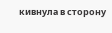кивнула в сторону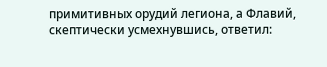примитивных орудий легиона, а Флавий, скептически усмехнувшись, ответил: